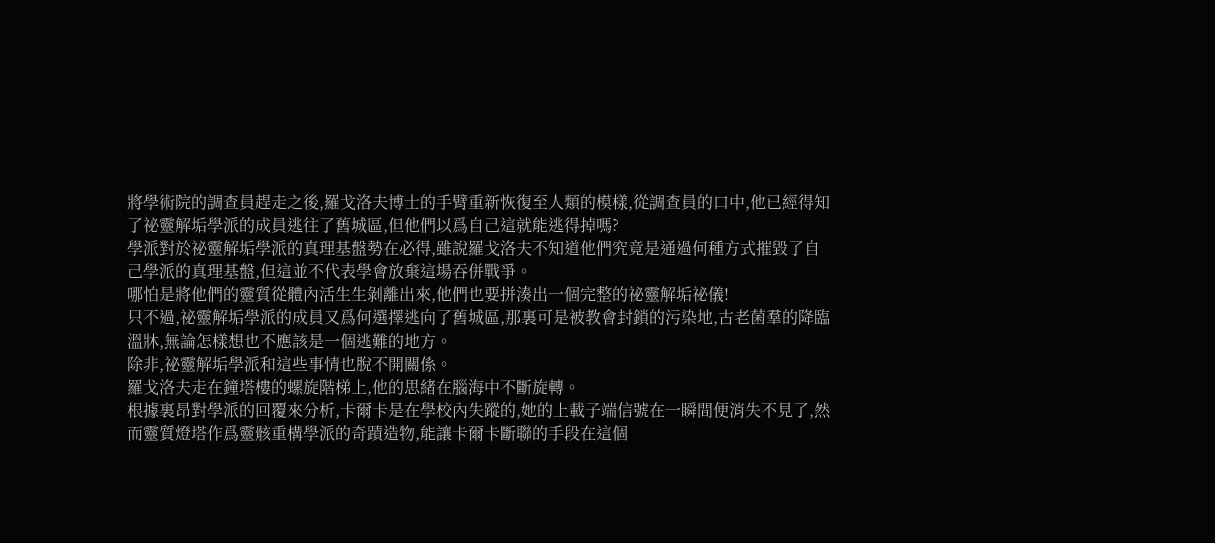將學術院的調查員趕走之後,羅戈洛夫博士的手臂重新恢復至人類的模樣,從調查員的口中,他已經得知了祕靈解垢學派的成員逃往了舊城區,但他們以爲自己這就能逃得掉嗎?
學派對於祕靈解垢學派的真理基盤勢在必得,雖說羅戈洛夫不知道他們究竟是通過何種方式摧毀了自己學派的真理基盤,但這並不代表學會放棄這場吞併戰爭。
哪怕是將他們的靈質從體內活生生剝離出來,他們也要拼湊出一個完整的祕靈解垢祕儀!
只不過,祕靈解垢學派的成員又爲何選擇逃向了舊城區,那裏可是被教會封鎖的污染地,古老菌羣的降臨溫牀,無論怎樣想也不應該是一個逃難的地方。
除非,祕靈解垢學派和這些事情也脫不開關係。
羅戈洛夫走在鐘塔樓的螺旋階梯上,他的思緒在腦海中不斷旋轉。
根據裏昂對學派的回覆來分析,卡爾卡是在學校內失蹤的,她的上載子端信號在一瞬間便消失不見了,然而靈質燈塔作爲靈骸重構學派的奇蹟造物,能讓卡爾卡斷聯的手段在這個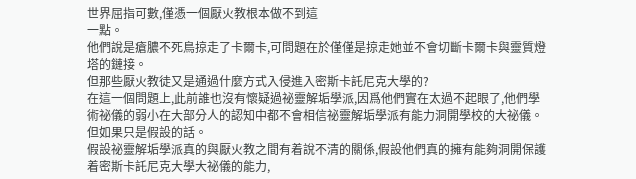世界屈指可數,僅憑一個厭火教根本做不到這
一點。
他們說是瘡膿不死鳥掠走了卡爾卡,可問題在於僅僅是掠走她並不會切斷卡爾卡與靈質燈塔的鏈接。
但那些厭火教徒又是通過什麼方式入侵進入密斯卡託尼克大學的?
在這一個問題上,此前誰也沒有懷疑過祕靈解垢學派,因爲他們實在太過不起眼了,他們學術祕儀的弱小在大部分人的認知中都不會相信祕靈解垢學派有能力洞開學校的大祕儀。
但如果只是假設的話。
假設祕靈解垢學派真的與厭火教之間有着說不清的關係,假設他們真的擁有能夠洞開保護着密斯卡託尼克大學大祕儀的能力,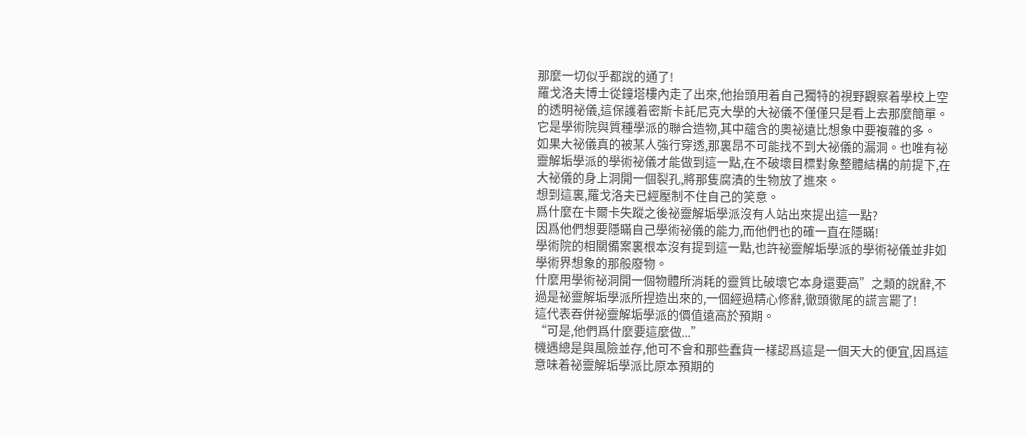那麼一切似乎都說的通了!
羅戈洛夫博士從鐘塔樓內走了出來,他抬頭用着自己獨特的視野觀察着學校上空的透明祕儀,這保護着密斯卡託尼克大學的大祕儀不僅僅只是看上去那麼簡單。
它是學術院與質種學派的聯合造物,其中蘊含的奧祕遠比想象中要複雜的多。
如果大祕儀真的被某人強行穿透,那裏昂不可能找不到大祕儀的漏洞。也唯有祕靈解垢學派的學術祕儀才能做到這一點,在不破壞目標對象整體結構的前提下,在大祕儀的身上洞開一個裂孔,將那隻腐潰的生物放了進來。
想到這裏,羅戈洛夫已經壓制不住自己的笑意。
爲什麼在卡爾卡失蹤之後祕靈解垢學派沒有人站出來提出這一點?
因爲他們想要隱瞞自己學術祕儀的能力,而他們也的確一直在隱瞞!
學術院的相關備案裏根本沒有提到這一點,也許祕靈解垢學派的學術祕儀並非如學術界想象的那般廢物。
什麼用學術祕洞開一個物體所消耗的靈質比破壞它本身還要高”之類的說辭,不過是祕靈解垢學派所捏造出來的,一個經過精心修辭,徹頭徹尾的謊言罷了!
這代表吞併祕靈解垢學派的價值遠高於預期。
“可是,他們爲什麼要這麼做...”
機遇總是與風險並存,他可不會和那些蠢貨一樣認爲這是一個天大的便宜,因爲這意味着祕靈解垢學派比原本預期的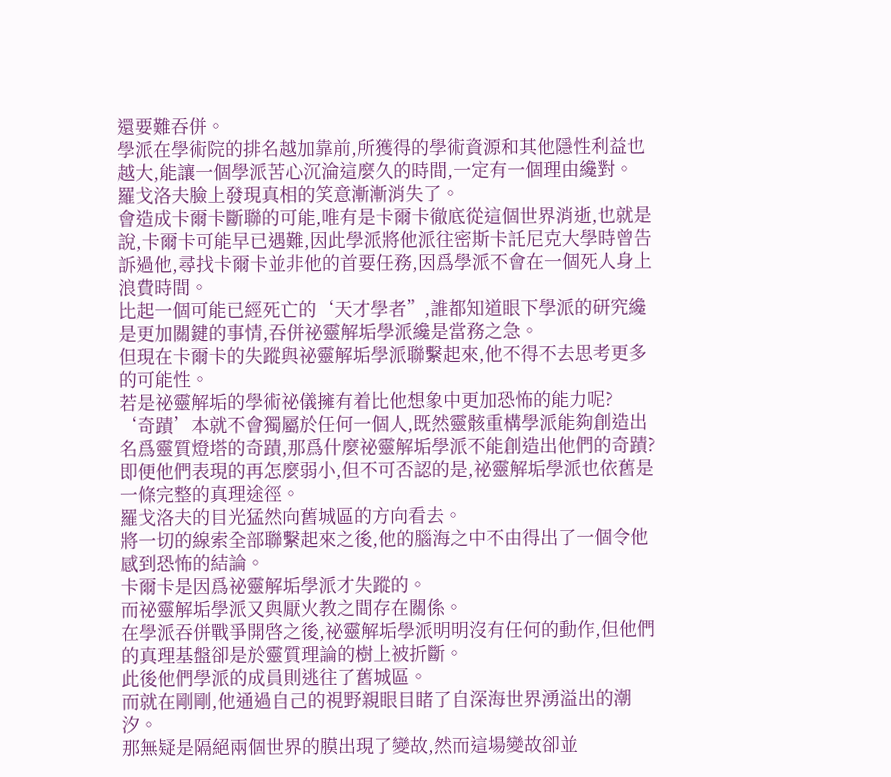還要難吞併。
學派在學術院的排名越加靠前,所獲得的學術資源和其他隱性利益也越大,能讓一個學派苦心沉淪這麼久的時間,一定有一個理由纔對。
羅戈洛夫臉上發現真相的笑意漸漸消失了。
會造成卡爾卡斷聯的可能,唯有是卡爾卡徹底從這個世界消逝,也就是說,卡爾卡可能早已遇難,因此學派將他派往密斯卡託尼克大學時曾告訴過他,尋找卡爾卡並非他的首要任務,因爲學派不會在一個死人身上浪費時間。
比起一個可能已經死亡的‘天才學者”,誰都知道眼下學派的研究纔是更加關鍵的事情,吞併祕靈解垢學派纔是當務之急。
但現在卡爾卡的失蹤與祕靈解垢學派聯繫起來,他不得不去思考更多的可能性。
若是祕靈解垢的學術祕儀擁有着比他想象中更加恐怖的能力呢?
‘奇蹟’本就不會獨屬於任何一個人,既然靈骸重構學派能夠創造出名爲靈質燈塔的奇蹟,那爲什麼祕靈解垢學派不能創造出他們的奇蹟?
即便他們表現的再怎麼弱小,但不可否認的是,祕靈解垢學派也依舊是一條完整的真理途徑。
羅戈洛夫的目光猛然向舊城區的方向看去。
將一切的線索全部聯繫起來之後,他的腦海之中不由得出了一個令他感到恐怖的結論。
卡爾卡是因爲祕靈解垢學派才失蹤的。
而祕靈解垢學派又與厭火教之間存在關係。
在學派吞併戰爭開啓之後,祕靈解垢學派明明沒有任何的動作,但他們的真理基盤卻是於靈質理論的樹上被折斷。
此後他們學派的成員則逃往了舊城區。
而就在剛剛,他通過自己的視野親眼目睹了自深海世界湧溢出的潮汐。
那無疑是隔絕兩個世界的膜出現了變故,然而這場變故卻並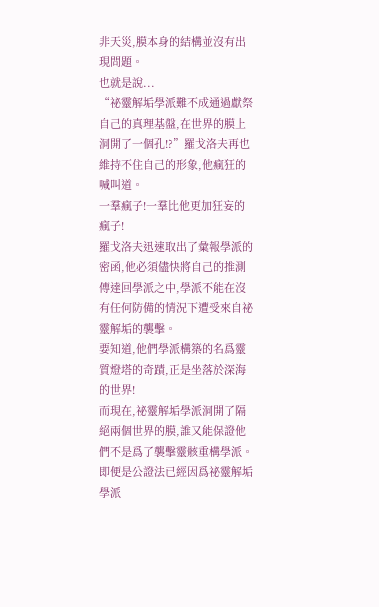非天災,膜本身的結構並沒有出現問題。
也就是說...
“祕靈解垢學派難不成通過獻祭自己的真理基盤,在世界的膜上洞開了一個孔!?”羅戈洛夫再也維持不住自己的形象,他瘋狂的喊叫道。
一羣瘋子!一羣比他更加狂妄的瘋子!
羅戈洛夫迅速取出了彙報學派的密函,他必須儘快將自己的推測傳達回學派之中,學派不能在沒有任何防備的情況下遭受來自祕靈解垢的襲擊。
要知道,他們學派構築的名爲靈質燈塔的奇蹟,正是坐落於深海的世界!
而現在,祕靈解垢學派洞開了隔絕兩個世界的膜,誰又能保證他們不是爲了襲擊靈骸重構學派。
即便是公證法已經因爲祕靈解垢學派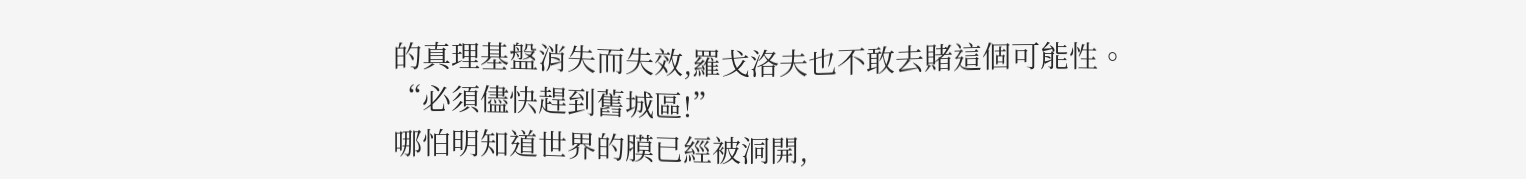的真理基盤消失而失效,羅戈洛夫也不敢去賭這個可能性。
“必須儘快趕到舊城區!”
哪怕明知道世界的膜已經被洞開,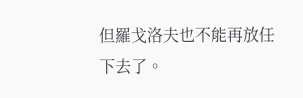但羅戈洛夫也不能再放任下去了。